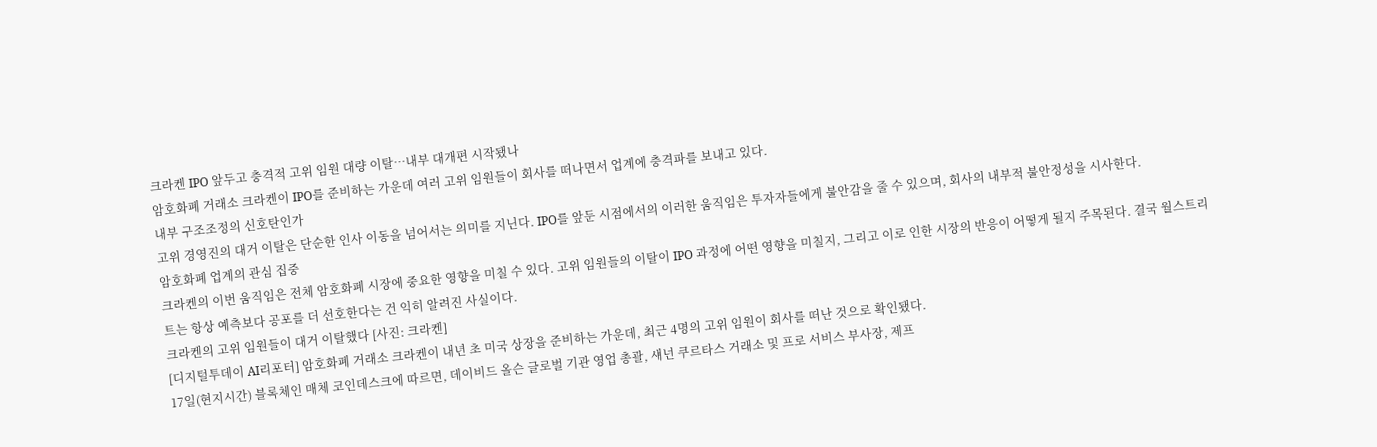크라켄 IPO 앞두고 충격적 고위 임원 대량 이탈…내부 대개편 시작됐나
암호화폐 거래소 크라켄이 IPO를 준비하는 가운데 여러 고위 임원들이 회사를 떠나면서 업계에 충격파를 보내고 있다.
내부 구조조정의 신호탄인가
고위 경영진의 대거 이탈은 단순한 인사 이동을 넘어서는 의미를 지닌다. IPO를 앞둔 시점에서의 이러한 움직임은 투자자들에게 불안감을 줄 수 있으며, 회사의 내부적 불안정성을 시사한다.
암호화폐 업계의 관심 집중
크라켄의 이번 움직임은 전체 암호화폐 시장에 중요한 영향을 미칠 수 있다. 고위 임원들의 이탈이 IPO 과정에 어떤 영향을 미칠지, 그리고 이로 인한 시장의 반응이 어떻게 될지 주목된다. 결국 월스트리트는 항상 예측보다 공포를 더 선호한다는 건 익히 알려진 사실이다.
크라켄의 고위 임원들이 대거 이탈했다 [사진: 크라켄]
[디지털투데이 AI리포터] 암호화폐 거래소 크라켄이 내년 초 미국 상장을 준비하는 가운데, 최근 4명의 고위 임원이 회사를 떠난 것으로 확인됐다.
17일(현지시간) 블록체인 매체 코인데스크에 따르면, 데이비드 올슨 글로벌 기관 영업 총괄, 섀넌 쿠르타스 거래소 및 프로 서비스 부사장, 제프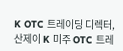K OTC 트레이딩 디렉터, 산제이 K 미주 OTC 트레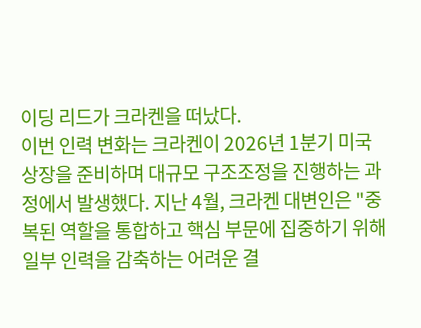이딩 리드가 크라켄을 떠났다.
이번 인력 변화는 크라켄이 2026년 1분기 미국 상장을 준비하며 대규모 구조조정을 진행하는 과정에서 발생했다. 지난 4월, 크라켄 대변인은 "중복된 역할을 통합하고 핵심 부문에 집중하기 위해 일부 인력을 감축하는 어려운 결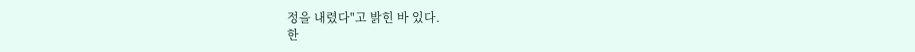정을 내렸다"고 밝힌 바 있다.
한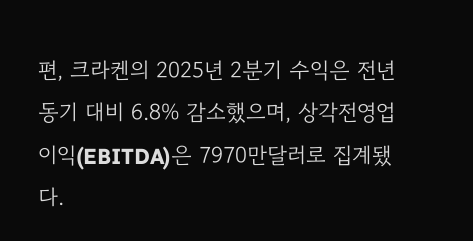편, 크라켄의 2025년 2분기 수익은 전년 동기 대비 6.8% 감소했으며, 상각전영업이익(EBITDA)은 7970만달러로 집계됐다.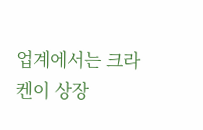업계에서는 크라켄이 상장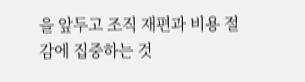을 앞두고 조직 재편과 비용 절감에 집중하는 것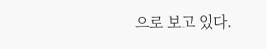으로 보고 있다.